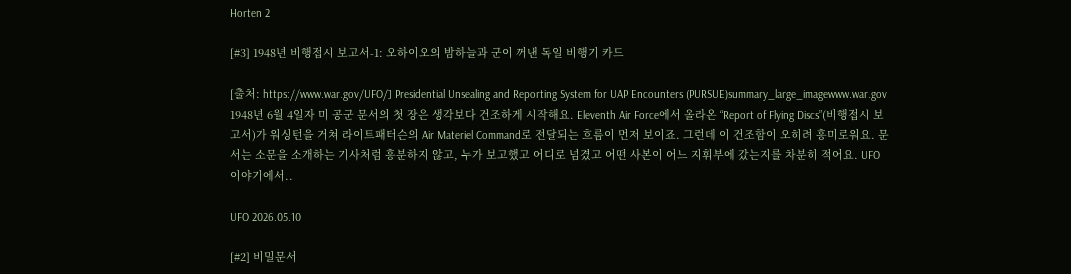Horten 2

[#3] 1948년 비행접시 보고서-1: 오하이오의 밤하늘과 군이 꺼낸 독일 비행기 카드

[출처: https://www.war.gov/UFO/] Presidential Unsealing and Reporting System for UAP Encounters (PURSUE)summary_large_imagewww.war.gov 1948년 6월 4일자 미 공군 문서의 첫 장은 생각보다 건조하게 시작해요. Eleventh Air Force에서 올라온 “Report of Flying Discs”(비행접시 보고서)가 워싱턴을 거쳐 라이트패터슨의 Air Materiel Command로 전달되는 흐름이 먼저 보이죠. 그런데 이 건조함이 오히려 흥미로워요. 문서는 소문을 소개하는 기사처럼 흥분하지 않고, 누가 보고했고 어디로 넘겼고 어떤 사본이 어느 지휘부에 갔는지를 차분히 적어요. UFO 이야기에서..

UFO 2026.05.10

[#2] 비밀문서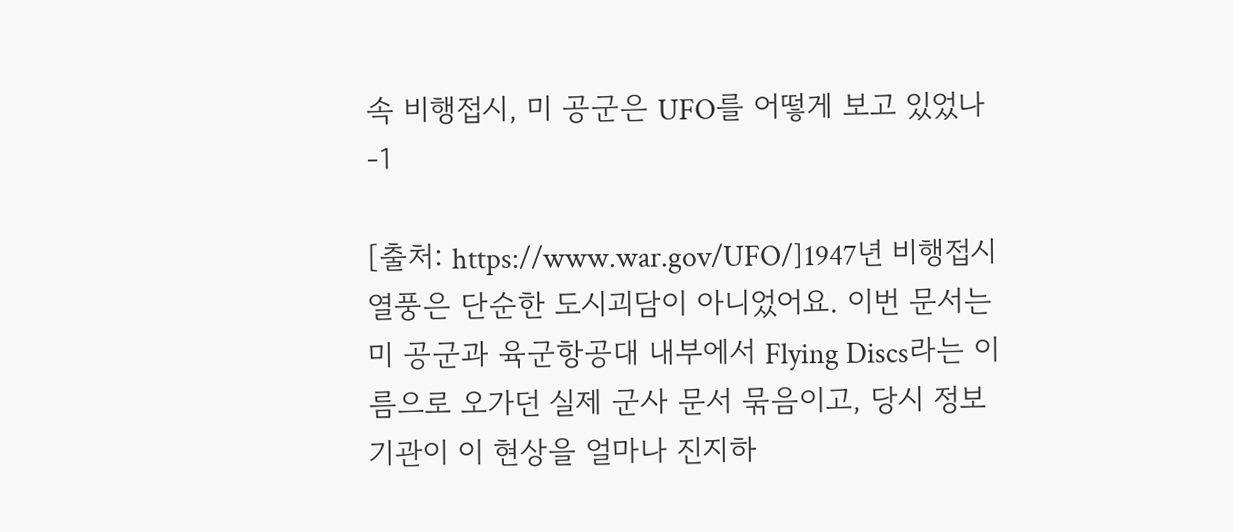속 비행접시, 미 공군은 UFO를 어떻게 보고 있었나-1

[출처: https://www.war.gov/UFO/]1947년 비행접시 열풍은 단순한 도시괴담이 아니었어요. 이번 문서는 미 공군과 육군항공대 내부에서 Flying Discs라는 이름으로 오가던 실제 군사 문서 묶음이고, 당시 정보기관이 이 현상을 얼마나 진지하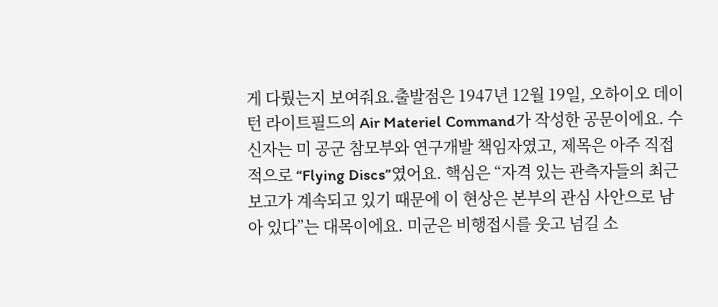게 다뤘는지 보여줘요.출발점은 1947년 12월 19일, 오하이오 데이턴 라이트필드의 Air Materiel Command가 작성한 공문이에요. 수신자는 미 공군 참모부와 연구개발 책임자였고, 제목은 아주 직접적으로 “Flying Discs”였어요. 핵심은 “자격 있는 관측자들의 최근 보고가 계속되고 있기 때문에 이 현상은 본부의 관심 사안으로 남아 있다”는 대목이에요. 미군은 비행접시를 웃고 넘길 소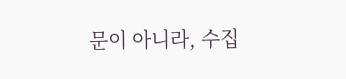문이 아니라, 수집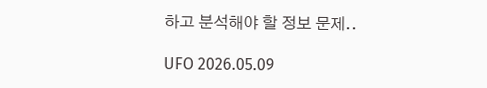하고 분석해야 할 정보 문제..

UFO 2026.05.09